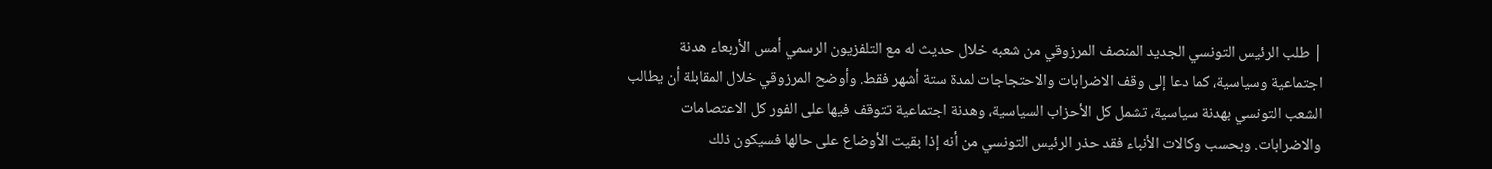| طلب الرئيس التونسي الجديد المنصف المرزوقي من شعبه خلال حديث له مع التلفزيون الرسمي أمس الأربعاء هدنة اجتماعية وسياسية، كما دعا إلى وقف الاضرابات والاحتجاجات لمدة ستة أشهر فقط. وأوضح المرزوقي خلال المقابلة أن يطالب الشعب التونسي بهدنة سياسية، تشمل كل الأحزاب السياسية، وهدنة اجتماعية تتوقف فيها على الفور كل الاعتصامات والاضرابات. وبحسب وكالات الأنباء فقد حذر الرئيس التونسي من أنه إذا بقيت الأوضاع على حالها فسيكون ذلك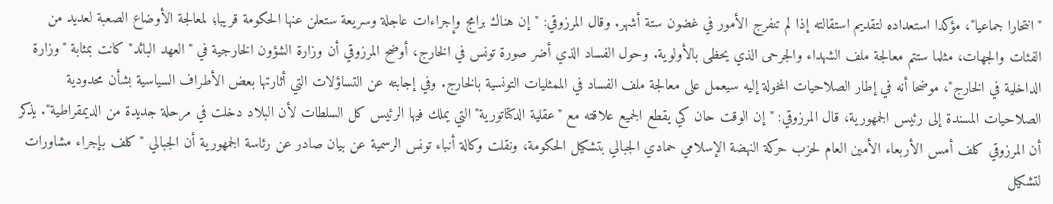"انتحارا جماعيا"، مؤكدا استعداده لتقديم استقالته إذا لم تنفرج الأمور في غضون ستة أشهر. وقال المرزوقي: "إن هناك برامج وإجراءات عاجلة وسريعة ستعلن عنها الحكومة قريبا؛ لمعالجة الأوضاع الصعبة لعديد من الفئات والجهات، مثلما ستتم معالجة ملف الشهداء والجرحى الذي يحظى بالأولوية. وحول الفساد الذي أضر صورة تونس في الخارج، أوضح المرزوقي أن وزارة الشؤون الخارجية في "العهد البائد" كانت بمثابة "وزارة الداخلية في الخارج"، موضحا أنه في إطار الصلاحيات المخولة إليه سيعمل على معالجة ملف الفساد في الممثليات التونسية بالخارج. وفي إجابته عن التساؤلات التي أثارتها بعض الأطراف السياسية بشأن محدودية الصلاحيات المسندة إلى رئيس الجمهورية، قال المرزوقي: "إن الوقت حان كي يقطع الجميع علاقته مع "عقلية الدكتاتورية" التي يملك فيها الرئيس كل السلطات لأن البلاد دخلت في مرحلة جديدة من الديمقراطية". يذكر أن المرزوقي كلف أمس الأربعاء الأمين العام لحزب حركة النهضة الإسلامي حمادي الجبالي بتشكيل الحكومة، ونقلت وكالة أنباء تونس الرسمية عن بيان صادر عن رئاسة الجمهورية أن الجبالي "كلف بإجراء مشاورات لتشكيل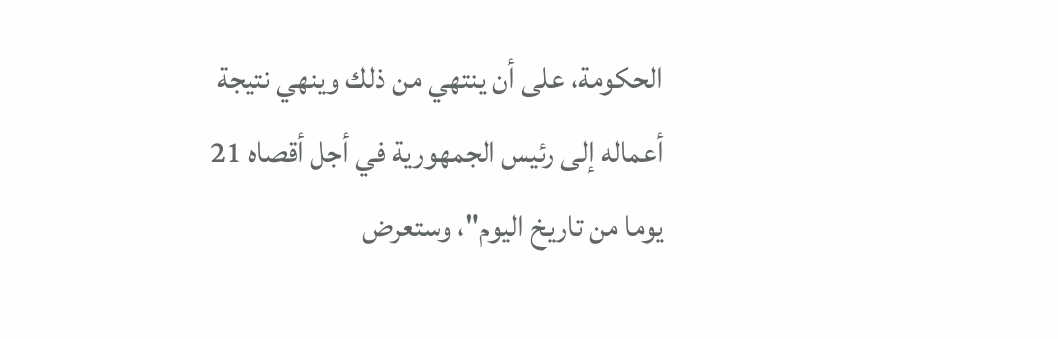الحكومة، على أن ينتهي من ذلك وينهي نتيجة أعماله إلى رئيس الجمهورية في أجل أقصاه 21 يوما من تاريخ اليوم"، وستعرض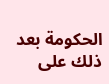الحكومة بعد ذلك على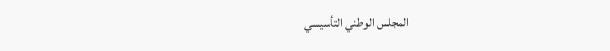المجلس الوطني التأسيسي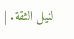لنيل الثقة. |